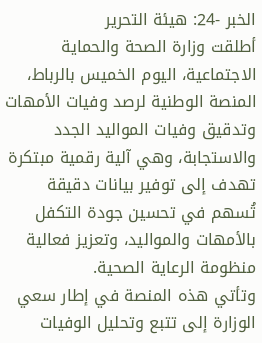الخبر -24: هيئة التحرير
أطلقت وزارة الصحة والحماية الاجتماعية، اليوم الخميس بالرباط، المنصة الوطنية لرصد وفيات الأمهات وتدقيق وفيات المواليد الجدد والاستجابة، وهي آلية رقمية مبتكرة تهدف إلى توفير بيانات دقيقة تُسهم في تحسين جودة التكفل بالأمهات والمواليد، وتعزيز فعالية منظومة الرعاية الصحية.
وتأتي هذه المنصة في إطار سعي الوزارة إلى تتبع وتحليل الوفيات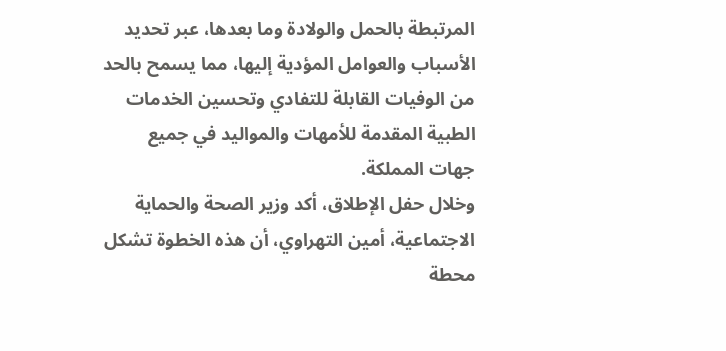المرتبطة بالحمل والولادة وما بعدها، عبر تحديد الأسباب والعوامل المؤدية إليها، مما يسمح بالحد من الوفيات القابلة للتفادي وتحسين الخدمات الطبية المقدمة للأمهات والمواليد في جميع جهات المملكة.
وخلال حفل الإطلاق، أكد وزير الصحة والحماية الاجتماعية، أمين التهراوي، أن هذه الخطوة تشكل محطة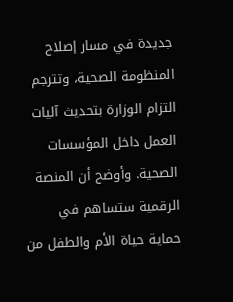جديدة في مسار إصلاح المنظومة الصحية، وتترجم التزام الوزارة بتحديث آليات العمل داخل المؤسسات الصحية. وأوضح أن المنصة الرقمية ستساهم في حماية حياة الأم والطفل من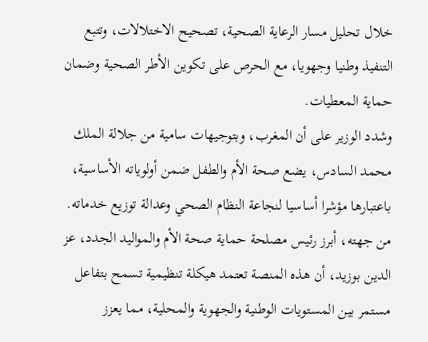خلال تحليل مسار الرعاية الصحية، تصحيح الاختلالات، وتتبع التنفيذ وطنيا وجهويا، مع الحرص على تكوين الأطر الصحية وضمان حماية المعطيات.
وشدد الوزير على أن المغرب، وبتوجيهات سامية من جلالة الملك محمد السادس، يضع صحة الأم والطفل ضمن أولوياته الأساسية، باعتبارها مؤشرا أساسيا لنجاعة النظام الصحي وعدالة توزيع خدماته.
من جهته، أبرز رئيس مصلحة حماية صحة الأم والمواليد الجدد، عز الدين بوزيد، أن هذه المنصة تعتمد هيكلة تنظيمية تسمح بتفاعل مستمر بين المستويات الوطنية والجهوية والمحلية، مما يعزز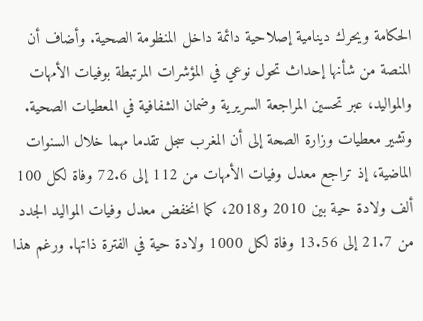الحكامة ويحرك دينامية إصلاحية دائمة داخل المنظومة الصحية. وأضاف أن المنصة من شأنها إحداث تحول نوعي في المؤشرات المرتبطة بوفیات الأمهات والمواليد، عبر تحسين المراجعة السريرية وضمان الشفافية في المعطيات الصحية.
وتشير معطيات وزارة الصحة إلى أن المغرب سجل تقدما مهما خلال السنوات الماضية، إذ تراجع معدل وفيات الأمهات من 112 إلى 72.6 وفاة لكل 100 ألف ولادة حية بين 2010 و2018، كما انخفض معدل وفيات المواليد الجدد من 21.7 إلى 13.56 وفاة لكل 1000 ولادة حية في الفترة ذاتها. ورغم هذا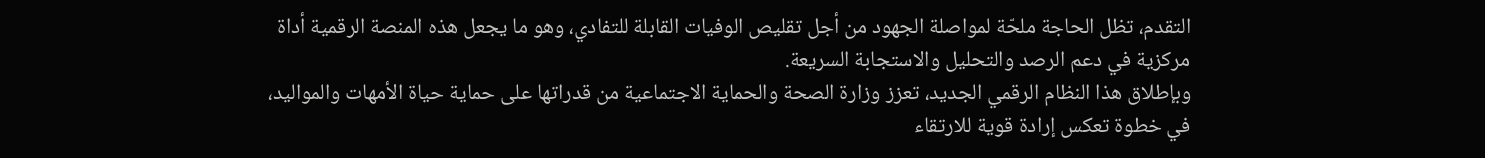التقدم، تظل الحاجة ملحّة لمواصلة الجهود من أجل تقليص الوفيات القابلة للتفادي، وهو ما يجعل هذه المنصة الرقمية أداة مركزية في دعم الرصد والتحليل والاستجابة السريعة.
وبإطلاق هذا النظام الرقمي الجديد، تعزز وزارة الصحة والحماية الاجتماعية من قدراتها على حماية حياة الأمهات والمواليد، في خطوة تعكس إرادة قوية للارتقاء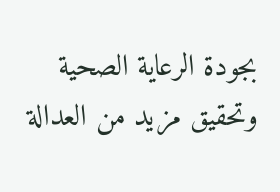بجودة الرعاية الصحية وتحقيق مزيد من العدالة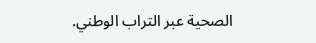الصحية عبر التراب الوطني.